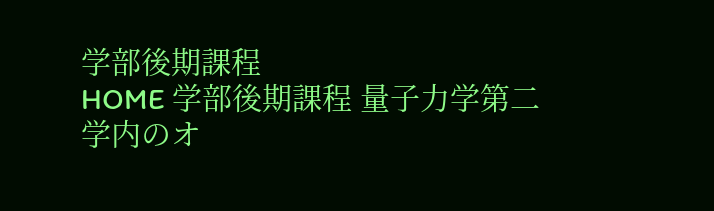学部後期課程
HOME 学部後期課程 量子力学第二
学内のオ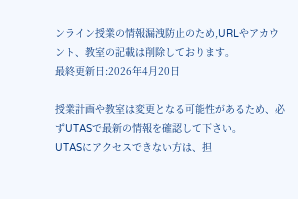ンライン授業の情報漏洩防止のため,URLやアカウント、教室の記載は削除しております。
最終更新日:2026年4月20日

授業計画や教室は変更となる可能性があるため、必ずUTASで最新の情報を確認して下さい。
UTASにアクセスできない方は、担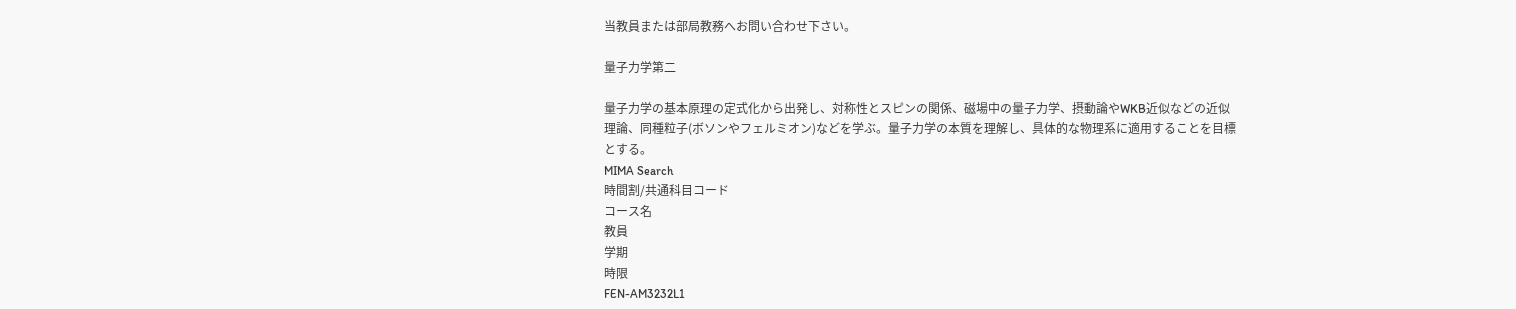当教員または部局教務へお問い合わせ下さい。

量子力学第二

量子力学の基本原理の定式化から出発し、対称性とスピンの関係、磁場中の量子力学、摂動論やWKB近似などの近似理論、同種粒子(ボソンやフェルミオン)などを学ぶ。量子力学の本質を理解し、具体的な物理系に適用することを目標とする。
MIMA Search
時間割/共通科目コード
コース名
教員
学期
時限
FEN-AM3232L1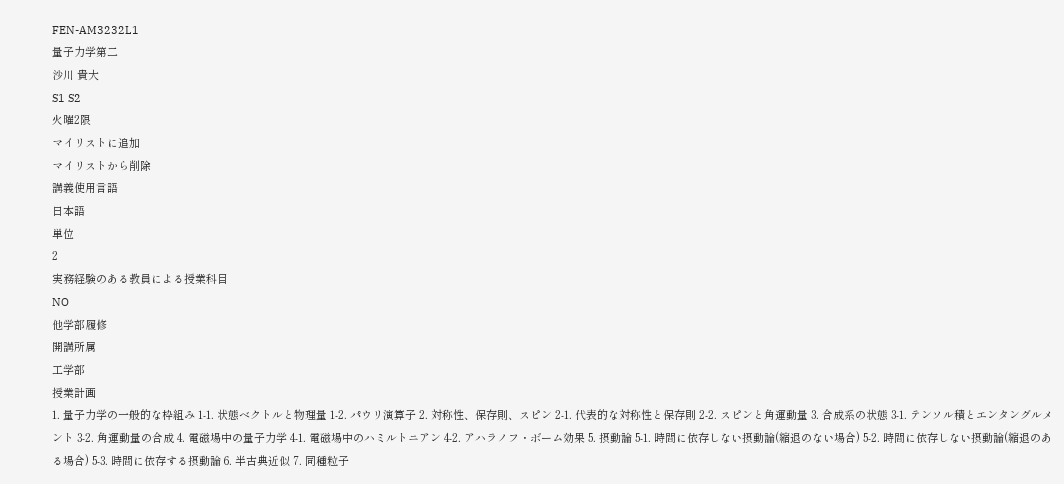FEN-AM3232L1
量子力学第二
沙川 貴大
S1 S2
火曜2限
マイリストに追加
マイリストから削除
講義使用言語
日本語
単位
2
実務経験のある教員による授業科目
NO
他学部履修
開講所属
工学部
授業計画
1. 量子力学の一般的な枠組み 1-1. 状態ベクトルと物理量 1-2. パウリ演算子 2. 対称性、保存則、スピン 2-1. 代表的な対称性と保存則 2-2. スピンと角運動量 3. 合成系の状態 3-1. テンソル積とエンタングルメント 3-2. 角運動量の合成 4. 電磁場中の量子力学 4-1. 電磁場中のハミルトニアン 4-2. アハラノフ・ボーム効果 5. 摂動論 5-1. 時間に依存しない摂動論(縮退のない場合) 5-2. 時間に依存しない摂動論(縮退のある場合) 5-3. 時間に依存する摂動論 6. 半古典近似 7. 同種粒子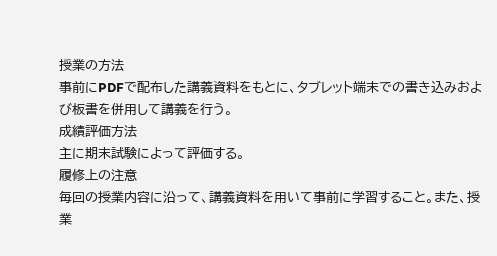授業の方法
事前にPDFで配布した講義資料をもとに、タブレット端末での書き込みおよび板書を併用して講義を行う。
成績評価方法
主に期末試験によって評価する。
履修上の注意
毎回の授業内容に沿って、講義資料を用いて事前に学習すること。また、授業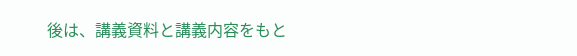後は、講義資料と講義内容をもと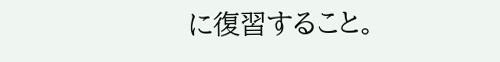に復習すること。